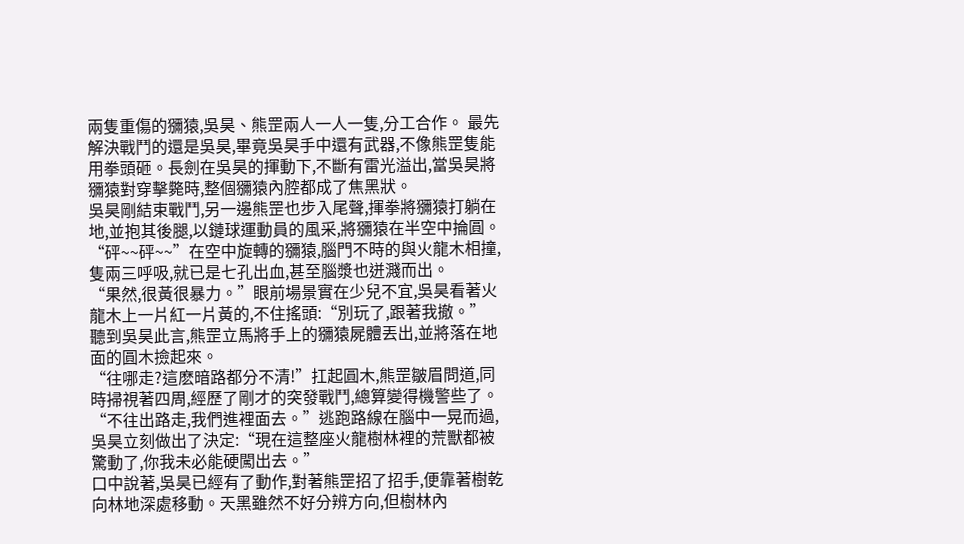兩隻重傷的獼猿,吳昊、熊罡兩人一人一隻,分工合作。 最先解決戰鬥的還是吳昊,畢竟吳昊手中還有武器,不像熊罡隻能用拳頭砸。長劍在吳昊的揮動下,不斷有雷光溢出,當吳昊將獼猿對穿擊斃時,整個獼猿內腔都成了焦黑狀。
吳昊剛結束戰鬥,另一邊熊罡也步入尾聲,揮拳將獼猿打躺在地,並抱其後腿,以鏈球運動員的風采,將獼猿在半空中掄圓。
“砰~~砰~~”在空中旋轉的獼猿,腦門不時的與火龍木相撞,隻兩三呼吸,就已是七孔出血,甚至腦漿也迸濺而出。
“果然,很黃很暴力。”眼前場景實在少兒不宜,吳昊看著火龍木上一片紅一片黃的,不住搖頭:“別玩了,跟著我撤。”
聽到吳昊此言,熊罡立馬將手上的獼猿屍體丟出,並將落在地面的圓木撿起來。
“往哪走?這麽暗路都分不清!”扛起圓木,熊罡皺眉問道,同時掃視著四周,經歷了剛才的突發戰鬥,總算變得機警些了。
“不往出路走,我們進裡面去。”逃跑路線在腦中一晃而過,吳昊立刻做出了決定:“現在這整座火龍樹林裡的荒獸都被驚動了,你我未必能硬闖出去。”
口中說著,吳昊已經有了動作,對著熊罡招了招手,便靠著樹乾向林地深處移動。天黑雖然不好分辨方向,但樹林內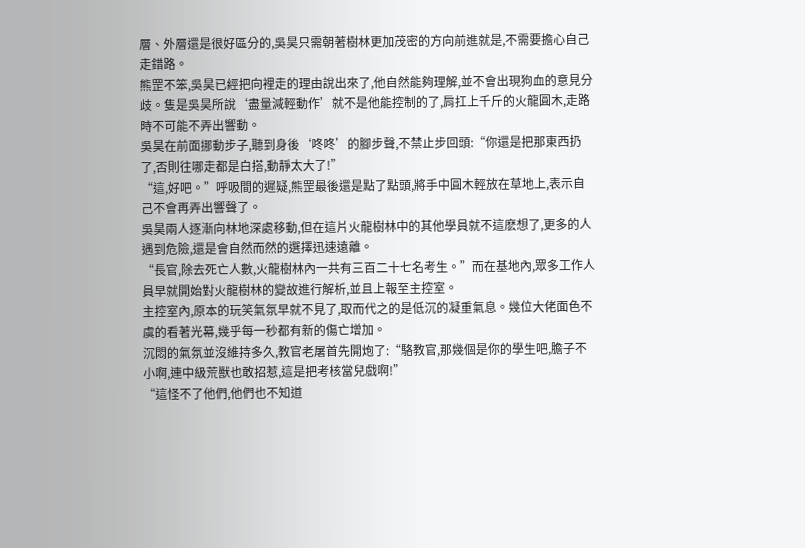層、外層還是很好區分的,吳昊只需朝著樹林更加茂密的方向前進就是,不需要擔心自己走錯路。
熊罡不笨,吳昊已經把向裡走的理由說出來了,他自然能夠理解,並不會出現狗血的意見分歧。隻是吳昊所說‘盡量減輕動作’就不是他能控制的了,肩扛上千斤的火龍圓木,走路時不可能不弄出響動。
吳昊在前面挪動步子,聽到身後‘咚咚’的腳步聲,不禁止步回頭:“你還是把那東西扔了,否則往哪走都是白搭,動靜太大了!”
“這,好吧。”呼吸間的遲疑,熊罡最後還是點了點頭,將手中圓木輕放在草地上,表示自己不會再弄出響聲了。
吳昊兩人逐漸向林地深處移動,但在這片火龍樹林中的其他學員就不這麽想了,更多的人遇到危險,還是會自然而然的選擇迅速遠離。
“長官,除去死亡人數,火龍樹林內一共有三百二十七名考生。”而在基地內,眾多工作人員早就開始對火龍樹林的變故進行解析,並且上報至主控室。
主控室內,原本的玩笑氣氛早就不見了,取而代之的是低沉的凝重氣息。幾位大佬面色不虞的看著光幕,幾乎每一秒都有新的傷亡增加。
沉悶的氣氛並沒維持多久,教官老屠首先開炮了:“駱教官,那幾個是你的學生吧,膽子不小啊,連中級荒獸也敢招惹,這是把考核當兒戲啊!”
“這怪不了他們,他們也不知道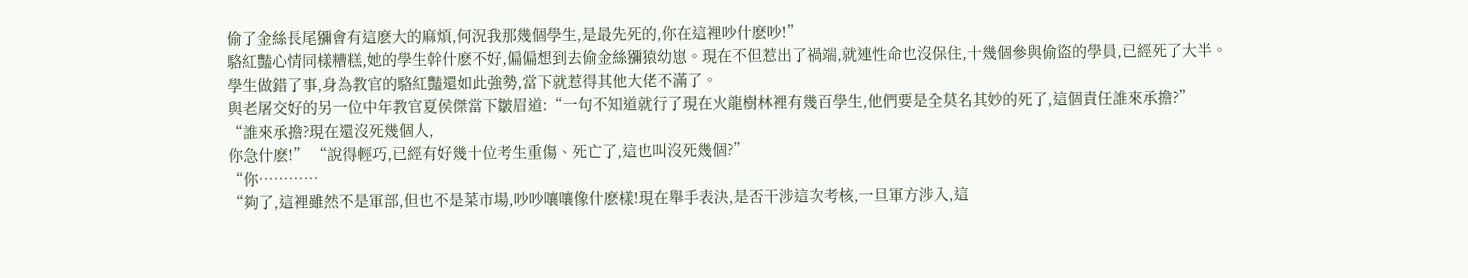偷了金絲長尾獼會有這麽大的麻煩,何況我那幾個學生,是最先死的,你在這裡吵什麽吵!”
駱紅豔心情同樣糟糕,她的學生幹什麽不好,偏偏想到去偷金絲獼猿幼崽。現在不但惹出了禍端,就連性命也沒保住,十幾個參與偷盜的學員,已經死了大半。
學生做錯了事,身為教官的駱紅豔還如此強勢,當下就惹得其他大佬不滿了。
與老屠交好的另一位中年教官夏侯傑當下皺眉道:“一句不知道就行了現在火龍樹林裡有幾百學生,他們要是全莫名其妙的死了,這個責任誰來承擔?”
“誰來承擔?現在還沒死幾個人,
你急什麽!” “說得輕巧,已經有好幾十位考生重傷、死亡了,這也叫沒死幾個?”
“你…………
“夠了,這裡雖然不是軍部,但也不是菜市場,吵吵嚷嚷像什麽樣!現在舉手表決,是否干涉這次考核,一旦軍方涉入,這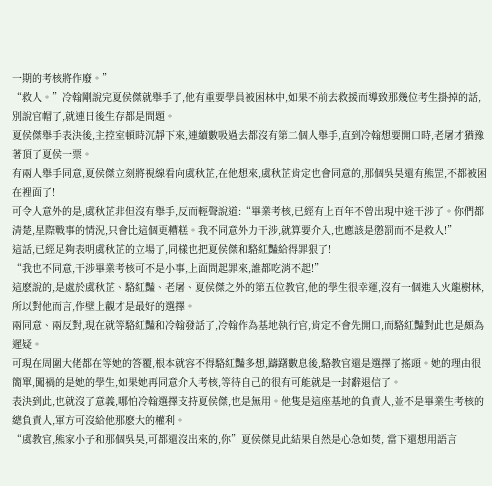一期的考核將作廢。”
“救人。”冷翰剛說完夏侯傑就舉手了,他有重要學員被困林中,如果不前去救援而導致那幾位考生掛掉的話,別說官帽了,就連日後生存都是問題。
夏侯傑舉手表決後,主控室頓時沉靜下來,連續數吸過去都沒有第二個人舉手,直到冷翰想要開口時,老屠才猶豫著頂了夏侯一票。
有兩人舉手同意,夏侯傑立刻將視線看向虞秋芷,在他想來,虞秋芷肯定也會同意的,那個吳昊還有熊罡,不都被困在裡面了!
可令人意外的是,虞秋芷非但沒有舉手,反而輕聲說道:“畢業考核,已經有上百年不曾出現中途干涉了。你們都清楚,星際戰事的情況,只會比這個更糟糕。我不同意外力干涉,就算要介入,也應該是懲罰而不是救人!”
這話,已經足夠表明虞秋芷的立場了,同樣也把夏侯傑和駱紅豔給得罪狠了!
“我也不同意,干涉畢業考核可不是小事,上面問起罪來,誰都吃消不起!”
這麽說的,是處於虞秋芷、駱紅豔、老屠、夏侯傑之外的第五位教官,他的學生很幸運,沒有一個進入火龍樹林,所以對他而言,作壁上觀才是最好的選擇。
兩同意、兩反對,現在就等駱紅豔和冷翰發話了,冷翰作為基地執行官,肯定不會先開口,而駱紅豔對此也是頗為遲疑。
可現在周圍大佬都在等她的答覆,根本就容不得駱紅豔多想,躊躇數息後,駱教官還是選擇了搖頭。她的理由很簡單,闖禍的是她的學生,如果她再同意介入考核,等待自己的很有可能就是一封辭退信了。
表決到此,也就沒了意義,哪怕冷翰選擇支持夏侯傑,也是無用。他隻是這座基地的負責人,並不是畢業生考核的總負責人,軍方可沒給他那麽大的權利。
“虞教官,熊家小子和那個吳昊,可都還沒出來的,你”夏侯傑見此結果自然是心急如焚, 當下還想用語言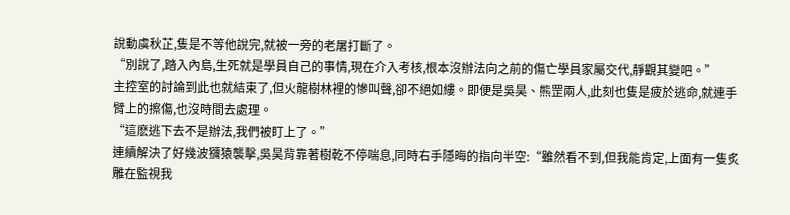說動虞秋芷,隻是不等他說完,就被一旁的老屠打斷了。
“別說了,踏入內島,生死就是學員自己的事情,現在介入考核,根本沒辦法向之前的傷亡學員家屬交代,靜觀其變吧。”
主控室的討論到此也就結束了,但火龍樹林裡的慘叫聲,卻不絕如縷。即便是吳昊、熊罡兩人,此刻也隻是疲於逃命,就連手臂上的擦傷,也沒時間去處理。
“這麽逃下去不是辦法,我們被盯上了。”
連續解決了好幾波獼猿襲擊,吳昊背靠著樹乾不停喘息,同時右手隱晦的指向半空:“雖然看不到,但我能肯定,上面有一隻炙雕在監視我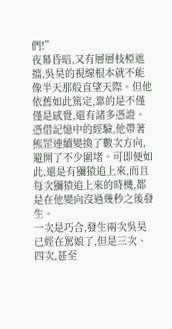們!”
夜幕昏暗,又有層層枝椏遮擋,吳昊的視線根本就不能像半天那般直望天際。但他依舊如此篤定,靠的是不僅僅是感覺,還有諸多憑證。
憑借記憶中的經驗,他帶著熊罡連續變換了數次方向,避開了不少圍堵。可即便如此,還是有獼猿追上來,而且每次獼猿追上來的時機,都是在他變向沒過幾秒之後發生。
一次是巧合,發生兩次吳昊已經在罵娘了,但是三次、四次,甚至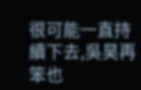很可能一直持續下去,吳昊再笨也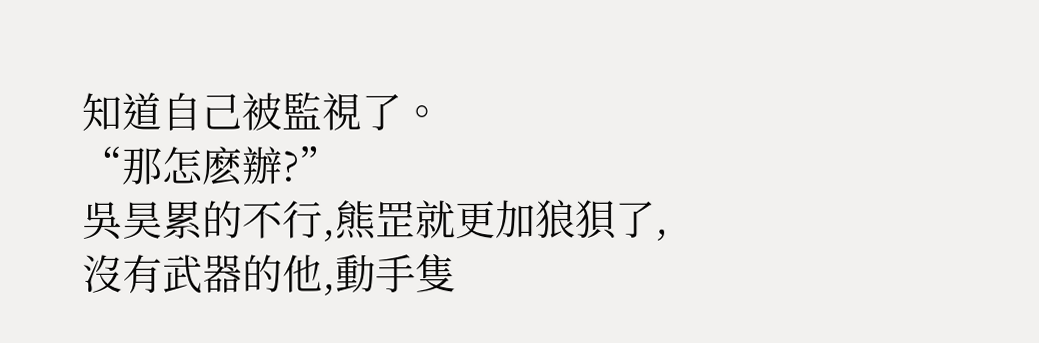知道自己被監視了。
“那怎麽辦?”
吳昊累的不行,熊罡就更加狼狽了,沒有武器的他,動手隻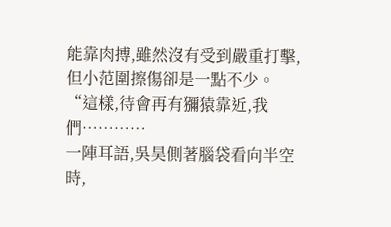能靠肉搏,雖然沒有受到嚴重打擊,但小范圍擦傷卻是一點不少。
“這樣,待會再有獼猿靠近,我們…………
一陣耳語,吳昊側著腦袋看向半空時,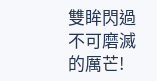雙眸閃過不可磨滅的厲芒!